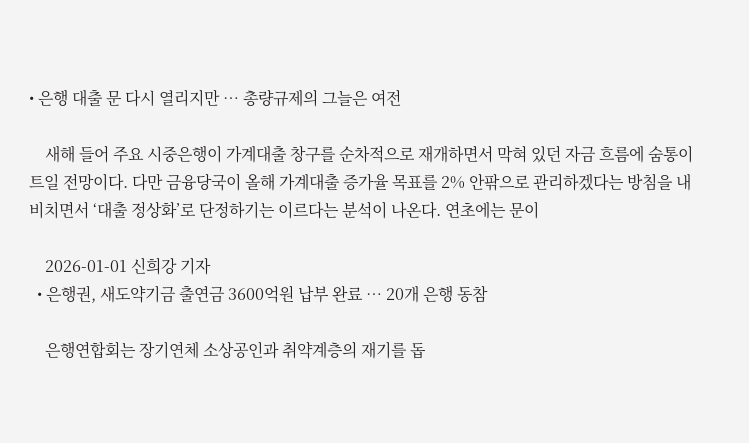• 은행 대출 문 다시 열리지만 … 총량규제의 그늘은 여전

    새해 들어 주요 시중은행이 가계대출 창구를 순차적으로 재개하면서 막혀 있던 자금 흐름에 숨통이 트일 전망이다. 다만 금융당국이 올해 가계대출 증가율 목표를 2% 안팎으로 관리하겠다는 방침을 내비치면서 ‘대출 정상화’로 단정하기는 이르다는 분석이 나온다. 연초에는 문이

    2026-01-01 신희강 기자
  • 은행권, 새도약기금 출연금 3600억원 납부 완료 … 20개 은행 동참

    은행연합회는 장기연체 소상공인과 취약계층의 재기를 돕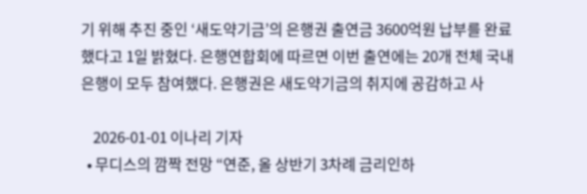기 위해 추진 중인 ‘새도약기금’의 은행권 출연금 3600억원 납부를 완료했다고 1일 밝혔다. 은행연합회에 따르면 이번 출연에는 20개 전체 국내은행이 모두 참여했다. 은행권은 새도약기금의 취지에 공감하고 사

    2026-01-01 이나리 기자
  • 무디스의 깜짝 전망 “연준, 올 상반기 3차례 금리인하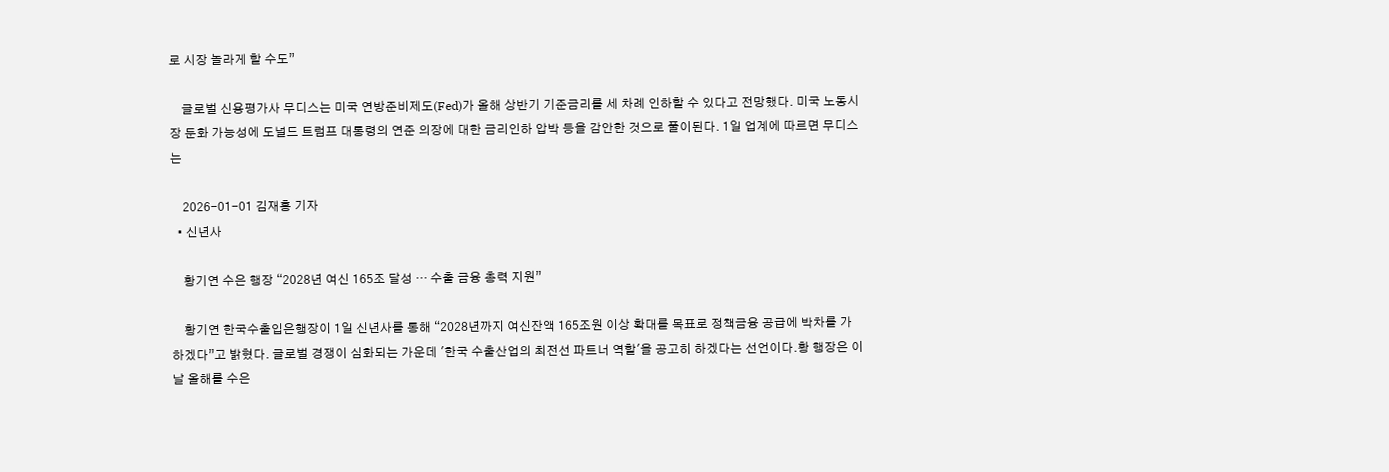로 시장 놀라게 할 수도”

    글로벌 신용평가사 무디스는 미국 연방준비제도(Fed)가 올해 상반기 기준금리를 세 차례 인하할 수 있다고 전망했다. 미국 노동시장 둔화 가능성에 도널드 트럼프 대통령의 연준 의장에 대한 금리인하 압박 등을 감안한 것으로 풀이된다. 1일 업계에 따르면 무디스는

    2026-01-01 김재홍 기자
  • 신년사

    황기연 수은 행장 “2028년 여신 165조 달성 … 수출 금융 총력 지원”

    황기연 한국수출입은행장이 1일 신년사를 통해 “2028년까지 여신잔액 165조원 이상 확대를 목표로 정책금융 공급에 박차를 가하겠다”고 밝혔다. 글로벌 경쟁이 심화되는 가운데 '한국 수출산업의 최전선 파트너 역할'을 공고히 하겠다는 선언이다.황 행장은 이날 올해를 수은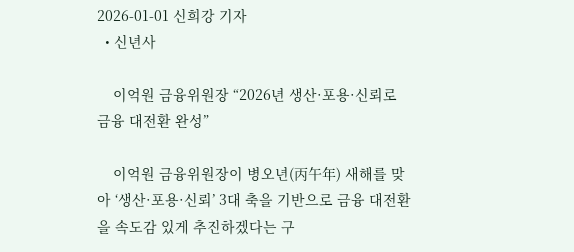2026-01-01 신희강 기자
  • 신년사

    이억원 금융위원장 “2026년 생산·포용·신뢰로 금융 대전환 완성”

    이억원 금융위원장이 병오년(丙午年) 새해를 맞아 ‘생산·포용·신뢰’ 3대 축을 기반으로 금융 대전환을 속도감 있게 추진하겠다는 구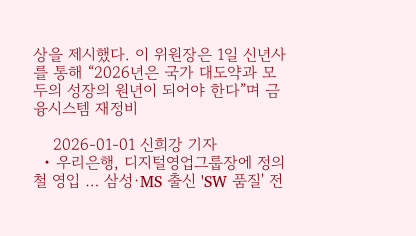상을 제시했다. 이 위원장은 1일 신년사를 통해 “2026년은 국가 대도약과 모두의 성장의 원년이 되어야 한다”며 금융시스템 재정비

    2026-01-01 신희강 기자
  • 우리은행, 디지털영업그룹장에 정의철 영입 … 삼성·MS 출신 'SW 품질' 전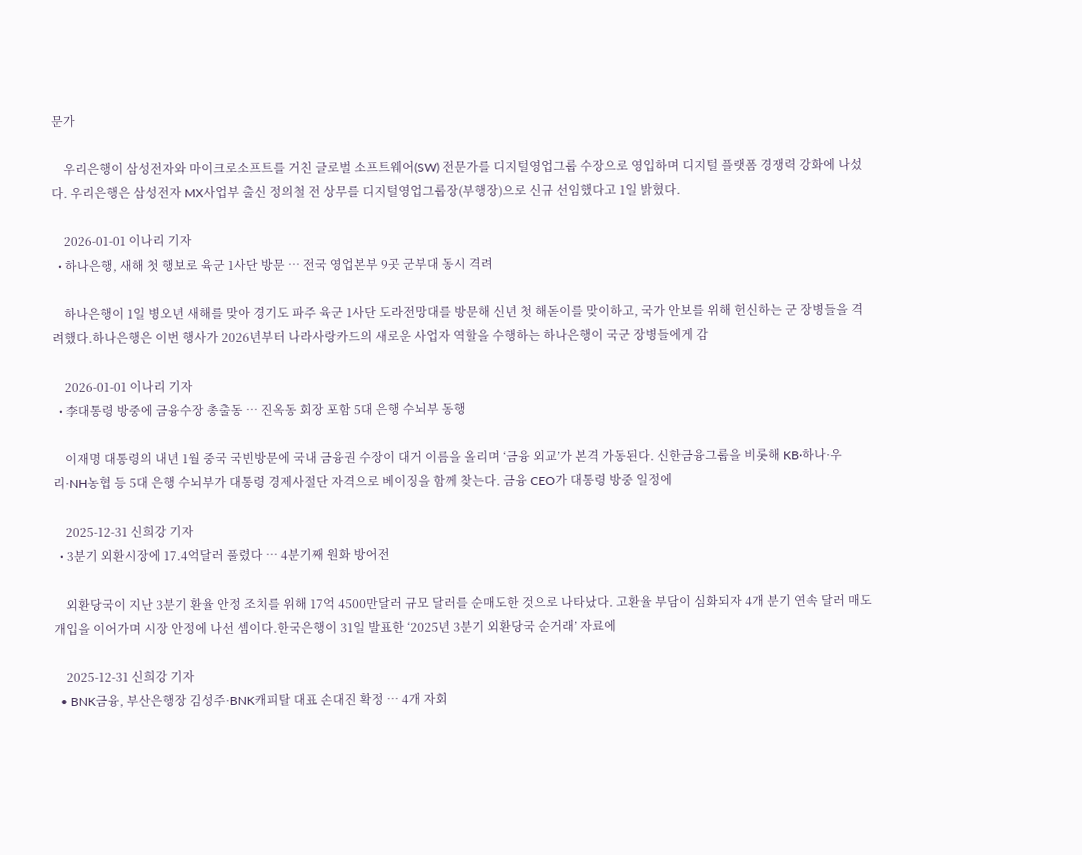문가

    우리은행이 삼성전자와 마이크로소프트를 거친 글로벌 소프트웨어(SW) 전문가를 디지털영업그룹 수장으로 영입하며 디지털 플랫폼 경쟁력 강화에 나섰다. 우리은행은 삼성전자 MX사업부 출신 정의철 전 상무를 디지털영업그룹장(부행장)으로 신규 선임했다고 1일 밝혔다.

    2026-01-01 이나리 기자
  • 하나은행, 새해 첫 행보로 육군 1사단 방문 … 전국 영업본부 9곳 군부대 동시 격려

    하나은행이 1일 병오년 새해를 맞아 경기도 파주 육군 1사단 도라전망대를 방문해 신년 첫 해돋이를 맞이하고, 국가 안보를 위해 헌신하는 군 장병들을 격려했다.하나은행은 이번 행사가 2026년부터 나라사랑카드의 새로운 사업자 역할을 수행하는 하나은행이 국군 장병들에게 감

    2026-01-01 이나리 기자
  • 李대통령 방중에 금융수장 총출동 … 진옥동 회장 포함 5대 은행 수뇌부 동행

    이재명 대통령의 내년 1월 중국 국빈방문에 국내 금융권 수장이 대거 이름을 올리며 ‘금융 외교’가 본격 가동된다. 신한금융그룹을 비롯해 KB·하나·우리·NH농협 등 5대 은행 수뇌부가 대통령 경제사절단 자격으로 베이징을 함께 찾는다. 금융 CEO가 대통령 방중 일정에

    2025-12-31 신희강 기자
  • 3분기 외환시장에 17.4억달러 풀렸다 … 4분기째 원화 방어전

    외환당국이 지난 3분기 환율 안정 조치를 위해 17억 4500만달러 규모 달러를 순매도한 것으로 나타났다. 고환율 부담이 심화되자 4개 분기 연속 달러 매도 개입을 이어가며 시장 안정에 나선 셈이다.한국은행이 31일 발표한 ‘2025년 3분기 외환당국 순거래’ 자료에

    2025-12-31 신희강 기자
  • BNK금융, 부산은행장 김성주·BNK캐피탈 대표 손대진 확정 … 4개 자회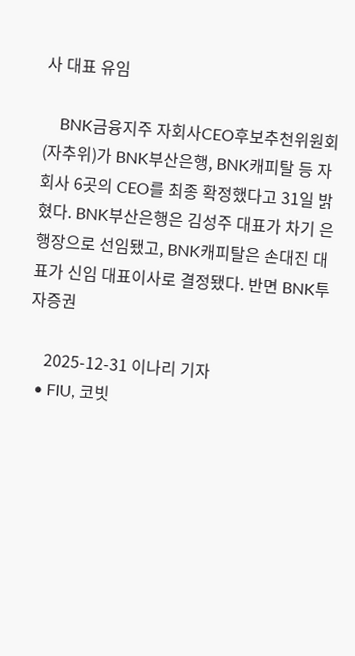사 대표 유임

    BNK금융지주 자회사CEO후보추천위원회(자추위)가 BNK부산은행, BNK캐피탈 등 자회사 6곳의 CEO를 최종 확정했다고 31일 밝혔다. BNK부산은행은 김성주 대표가 차기 은행장으로 선임됐고, BNK캐피탈은 손대진 대표가 신임 대표이사로 결정됐다. 반면 BNK투자증권

    2025-12-31 이나리 기자
  • FIU, 코빗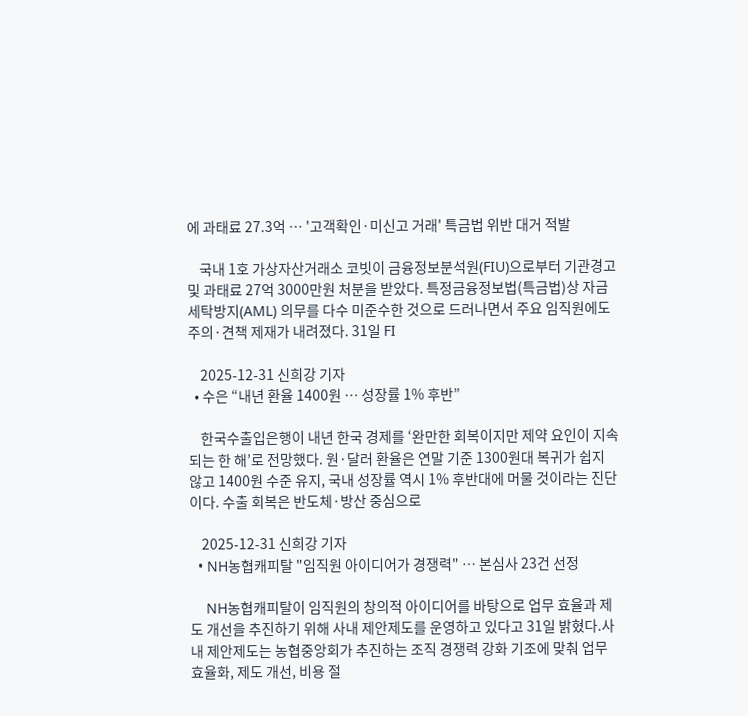에 과태료 27.3억 … '고객확인·미신고 거래' 특금법 위반 대거 적발

    국내 1호 가상자산거래소 코빗이 금융정보분석원(FIU)으로부터 기관경고 및 과태료 27억 3000만원 처분을 받았다. 특정금융정보법(특금법)상 자금세탁방지(AML) 의무를 다수 미준수한 것으로 드러나면서 주요 임직원에도 주의·견책 제재가 내려졌다. 31일 FI

    2025-12-31 신희강 기자
  • 수은 “내년 환율 1400원 … 성장률 1% 후반”

    한국수출입은행이 내년 한국 경제를 ‘완만한 회복이지만 제약 요인이 지속되는 한 해’로 전망했다. 원·달러 환율은 연말 기준 1300원대 복귀가 쉽지 않고 1400원 수준 유지, 국내 성장률 역시 1% 후반대에 머물 것이라는 진단이다. 수출 회복은 반도체·방산 중심으로

    2025-12-31 신희강 기자
  • NH농협캐피탈 "임직원 아이디어가 경쟁력" … 본심사 23건 선정

    NH농협캐피탈이 임직원의 창의적 아이디어를 바탕으로 업무 효율과 제도 개선을 추진하기 위해 사내 제안제도를 운영하고 있다고 31일 밝혔다.사내 제안제도는 농협중앙회가 추진하는 조직 경쟁력 강화 기조에 맞춰 업무 효율화, 제도 개선, 비용 절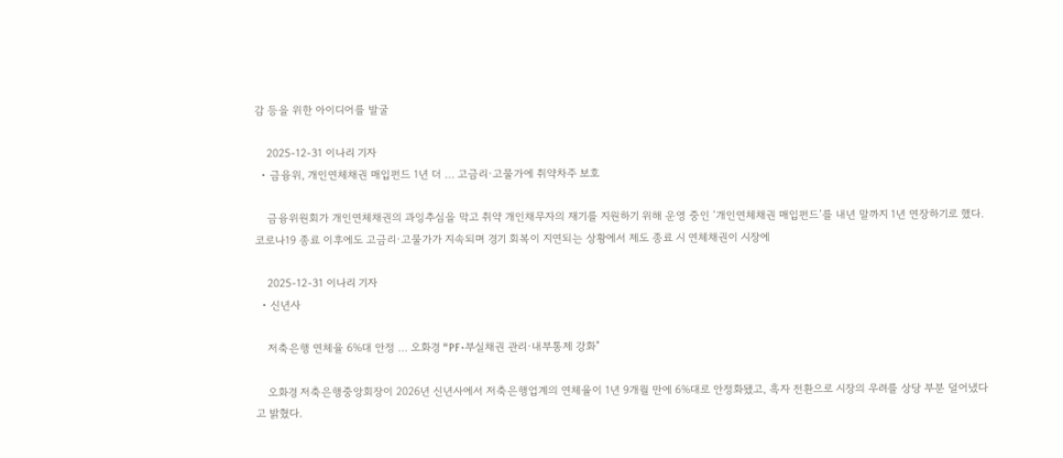감 등을 위한 아이디어를 발굴

    2025-12-31 이나리 기자
  • 금융위, 개인연체채권 매입펀드 1년 더 … 고금리·고물가에 취약차주 보호

    금융위원회가 개인연체채권의 과잉추심을 막고 취약 개인채무자의 재기를 지원하기 위해 운영 중인 ‘개인연체채권 매입펀드’를 내년 말까지 1년 연장하기로 했다. 코로나19 종료 이후에도 고금리·고물가가 지속되며 경기 회복이 지연되는 상황에서 제도 종료 시 연체채권이 시장에

    2025-12-31 이나리 기자
  • 신년사

    저축은행 연체율 6%대 안정 … 오화경 "PF·부실채권 관리·내부통제 강화"

    오화경 저축은행중앙회장이 2026년 신년사에서 저축은행업계의 연체율이 1년 9개월 만에 6%대로 안정화됐고, 흑자 전환으로 시장의 우려를 상당 부분 덜어냈다고 밝혔다.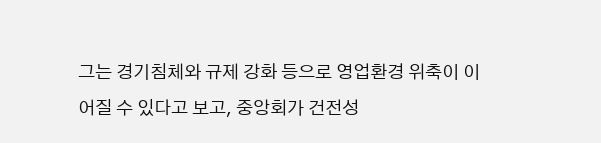그는 경기침체와 규제 강화 등으로 영업환경 위축이 이어질 수 있다고 보고, 중앙회가 건전성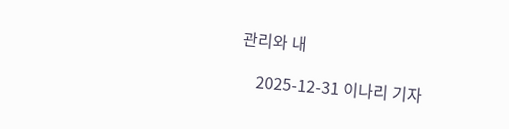관리와 내

    2025-12-31 이나리 기자